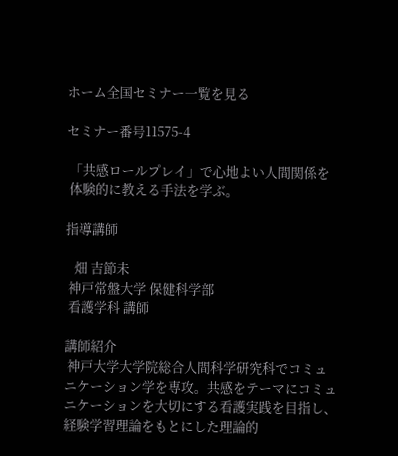ホーム全国セミナー一覧を見る

セミナー番号11575-4

 「共感ロールプレイ」で心地よい人間関係を
 体験的に教える手法を学ぶ。

指導講師

   畑 吉節未
 神戸常盤大学 保健科学部
 看護学科 講師

講師紹介
 神戸大学大学院総合人間科学研究科でコミュニケーション学を専攻。共感をテーマにコミュニケーションを大切にする看護実践を目指し、経験学習理論をもとにした理論的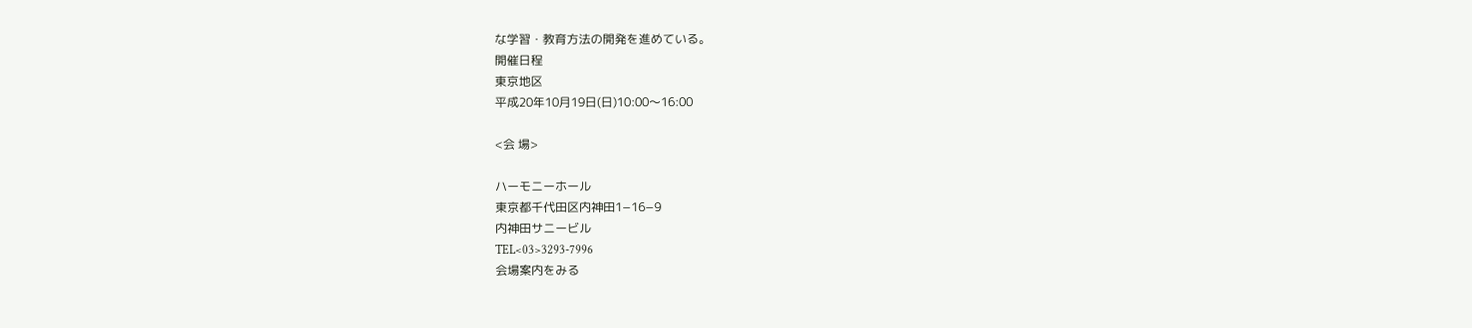な学習・教育方法の開発を進めている。
開催日程
東京地区
平成20年10月19日(日)10:00〜16:00

<会 場>

ハーモニーホール
東京都千代田区内神田1−16−9
内神田サニービル
TEL<03>3293-7996
会場案内をみる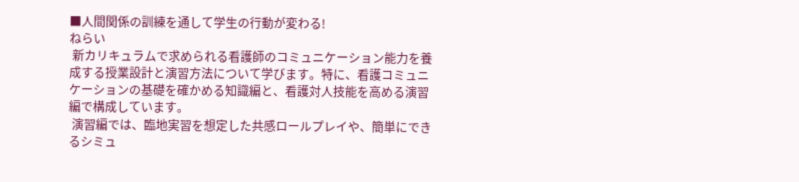■人間関係の訓練を通して学生の行動が変わる!
ねらい
 新カリキュラムで求められる看護師のコミュニケーション能力を養成する授業設計と演習方法について学びます。特に、看護コミュニケーションの基礎を確かめる知識編と、看護対人技能を高める演習編で構成しています。
 演習編では、臨地実習を想定した共感ロールプレイや、簡単にできるシミュ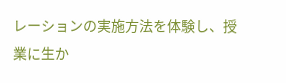レーションの実施方法を体験し、授業に生か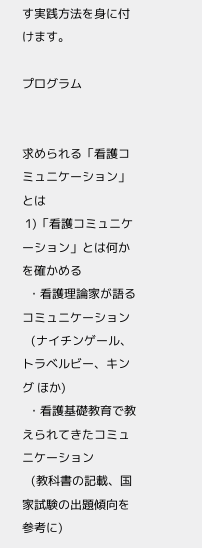す実践方法を身に付けます。

プログラム


求められる「看護コミュニケーション」とは
 1)「看護コミュニケーション」とは何かを確かめる
  ・看護理論家が語るコミュニケーション
   (ナイチンゲール、トラベルビー、キング ほか)
  ・看護基礎教育で教えられてきたコミュニケーション
   (教科書の記載、国家試験の出題傾向を参考に)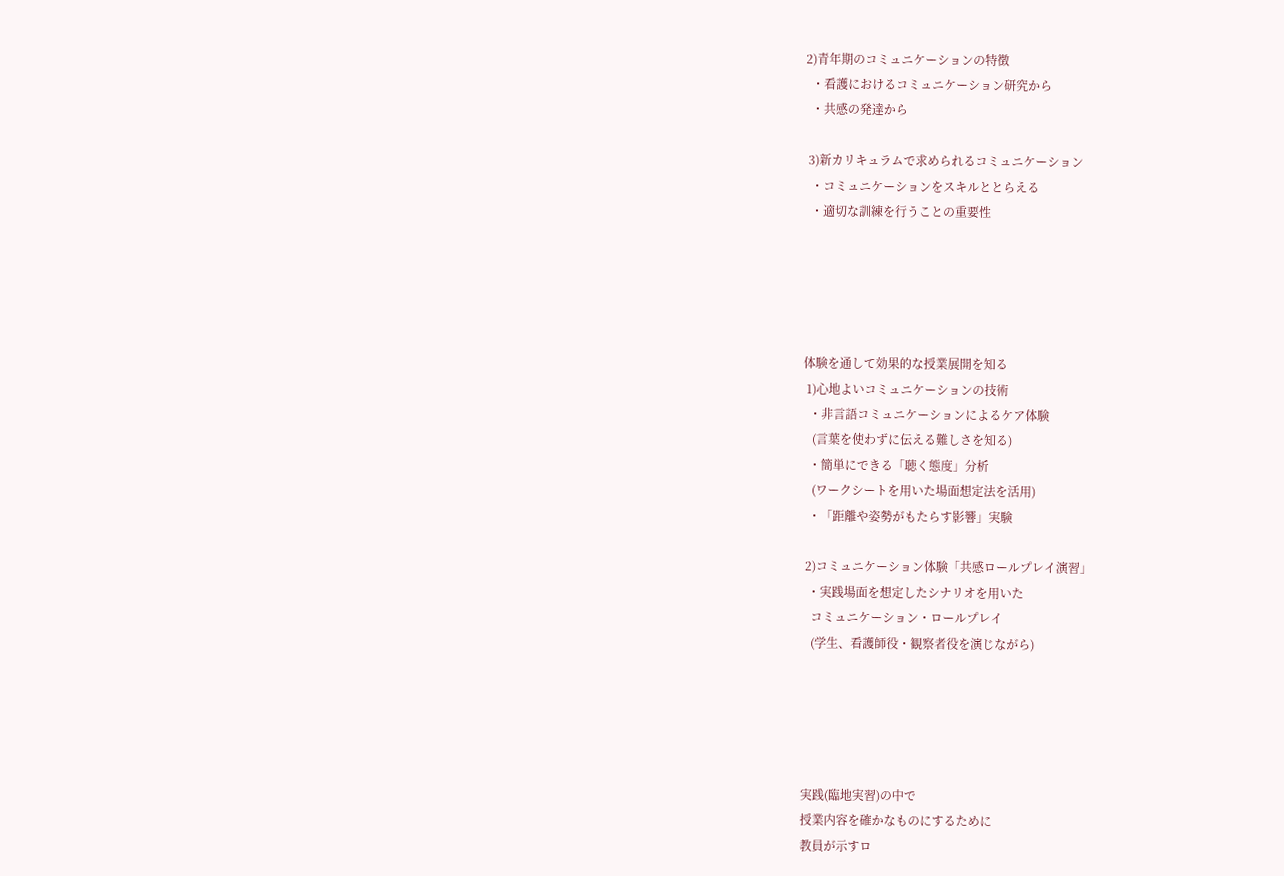2)青年期のコミュニケーションの特徴
  ・看護におけるコミュニケーション研究から
  ・共感の発達から

 3)新カリキュラムで求められるコミュニケーション
  ・コミュニケーションをスキルととらえる
  ・適切な訓練を行うことの重要性





体験を通して効果的な授業展開を知る
 1)心地よいコミュニケーションの技術
  ・非言語コミュニケーションによるケア体験
   (言葉を使わずに伝える難しさを知る)
  ・簡単にできる「聴く態度」分析
   (ワークシートを用いた場面想定法を活用)
  ・「距離や姿勢がもたらす影響」実験

 2)コミュニケーション体験「共感ロールプレイ演習」
  ・実践場面を想定したシナリオを用いた
   コミュニケーション・ロールプレイ
   (学生、看護師役・観察者役を演じながら)





実践(臨地実習)の中で
授業内容を確かなものにするために
教員が示すロ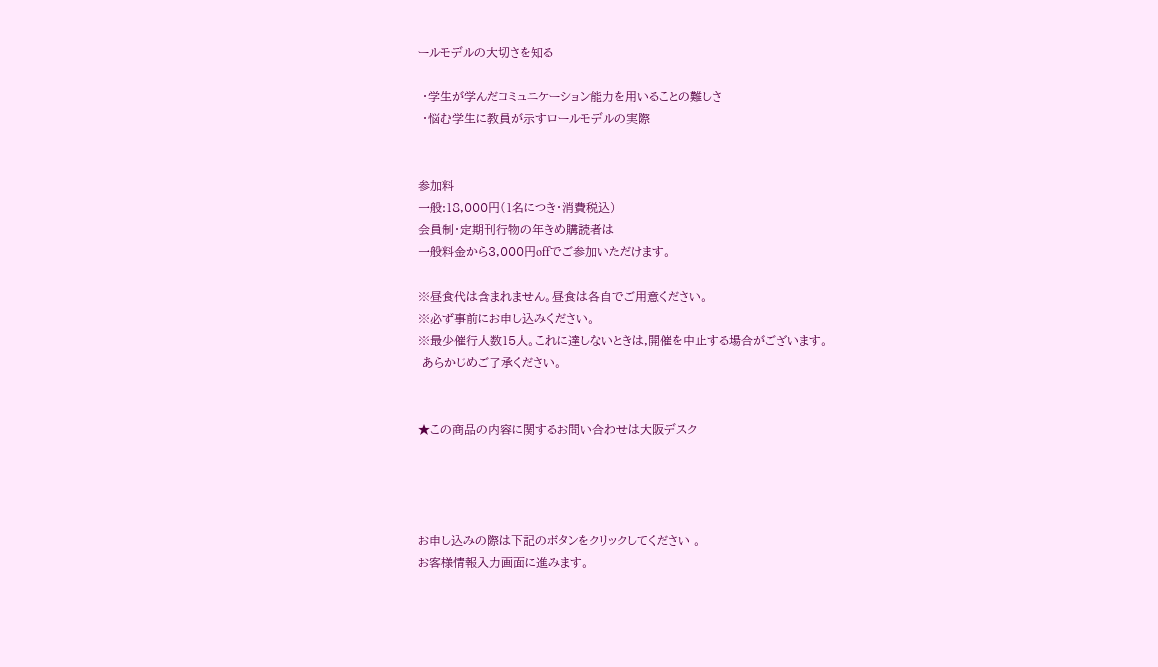ールモデルの大切さを知る

 ・学生が学んだコミュニケーション能力を用いることの難しさ
 ・悩む学生に教員が示すロールモデルの実際


参加料
一般:18,000円(1名につき・消費税込)
会員制・定期刊行物の年きめ購読者は
一般料金から3,000円offでご参加いただけます。

※昼食代は含まれません。昼食は各自でご用意ください。
※必ず事前にお申し込みください。
※最少催行人数15人。これに達しないときは,開催を中止する場合がございます。
 あらかじめご了承ください。


★この商品の内容に関するお問い合わせは大阪デスク




お申し込みの際は下記のボタンをクリックしてください 。
お客様情報入力画面に進みます。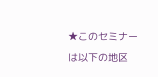★このセミナーは以下の地区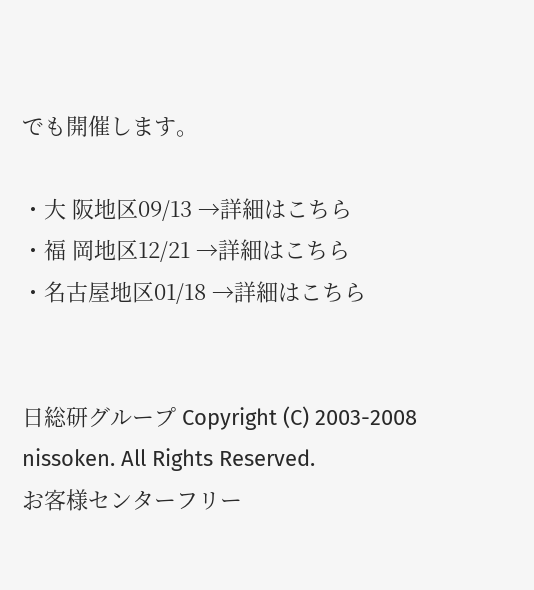でも開催します。

・大 阪地区09/13 →詳細はこちら
・福 岡地区12/21 →詳細はこちら
・名古屋地区01/18 →詳細はこちら


日総研グループ Copyright (C) 2003-2008 nissoken. All Rights Reserved.
お客様センターフリー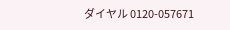ダイヤル 0120-057671